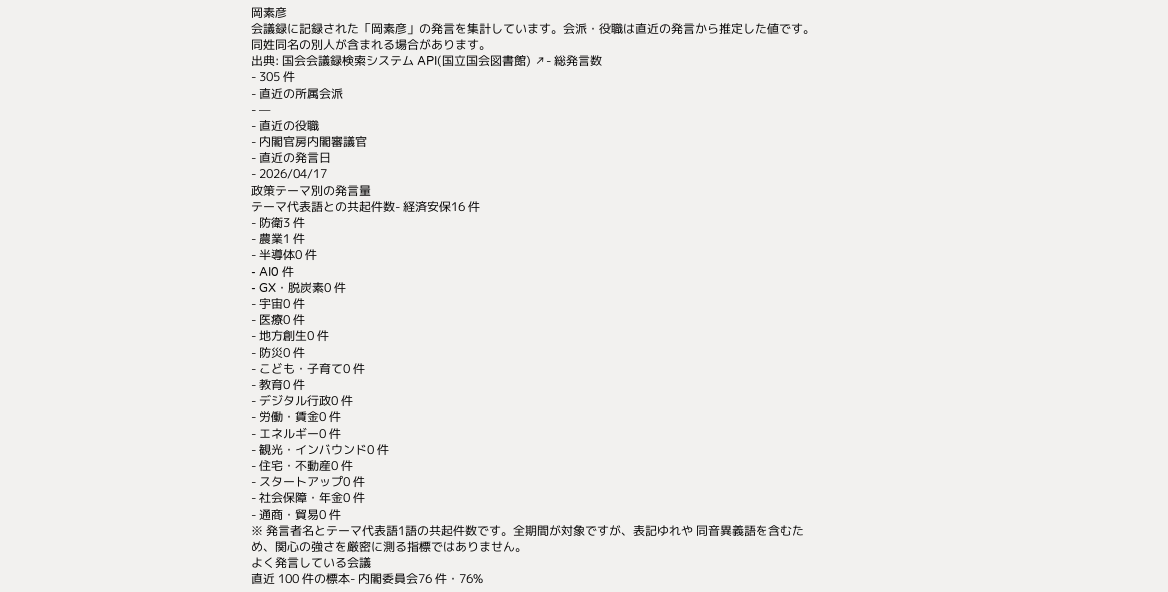岡素彦
会議録に記録された「岡素彦」の発言を集計しています。会派・役職は直近の発言から推定した値です。同姓同名の別人が含まれる場合があります。
出典: 国会会議録検索システム API(国立国会図書館) ↗- 総発言数
- 305 件
- 直近の所属会派
- —
- 直近の役職
- 内閣官房内閣審議官
- 直近の発言日
- 2026/04/17
政策テーマ別の発言量
テーマ代表語との共起件数- 経済安保16 件
- 防衛3 件
- 農業1 件
- 半導体0 件
- AI0 件
- GX・脱炭素0 件
- 宇宙0 件
- 医療0 件
- 地方創生0 件
- 防災0 件
- こども・子育て0 件
- 教育0 件
- デジタル行政0 件
- 労働・賃金0 件
- エネルギー0 件
- 観光・インバウンド0 件
- 住宅・不動産0 件
- スタートアップ0 件
- 社会保障・年金0 件
- 通商・貿易0 件
※ 発言者名とテーマ代表語1語の共起件数です。全期間が対象ですが、表記ゆれや 同音異義語を含むため、関心の強さを厳密に測る指標ではありません。
よく発言している会議
直近 100 件の標本- 内閣委員会76 件・76%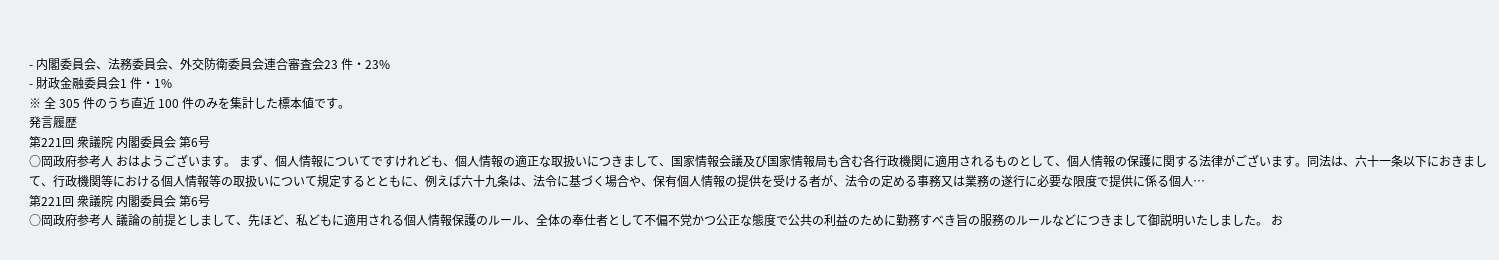- 内閣委員会、法務委員会、外交防衛委員会連合審査会23 件・23%
- 財政金融委員会1 件・1%
※ 全 305 件のうち直近 100 件のみを集計した標本値です。
発言履歴
第221回 衆議院 内閣委員会 第6号
○岡政府参考人 おはようございます。 まず、個人情報についてですけれども、個人情報の適正な取扱いにつきまして、国家情報会議及び国家情報局も含む各行政機関に適用されるものとして、個人情報の保護に関する法律がございます。同法は、六十一条以下におきまして、行政機関等における個人情報等の取扱いについて規定するとともに、例えば六十九条は、法令に基づく場合や、保有個人情報の提供を受ける者が、法令の定める事務又は業務の遂行に必要な限度で提供に係る個人…
第221回 衆議院 内閣委員会 第6号
○岡政府参考人 議論の前提としまして、先ほど、私どもに適用される個人情報保護のルール、全体の奉仕者として不偏不党かつ公正な態度で公共の利益のために勤務すべき旨の服務のルールなどにつきまして御説明いたしました。 お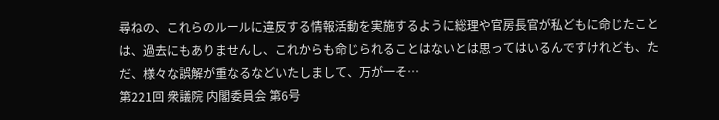尋ねの、これらのルールに違反する情報活動を実施するように総理や官房長官が私どもに命じたことは、過去にもありませんし、これからも命じられることはないとは思ってはいるんですけれども、ただ、様々な誤解が重なるなどいたしまして、万が一そ…
第221回 衆議院 内閣委員会 第6号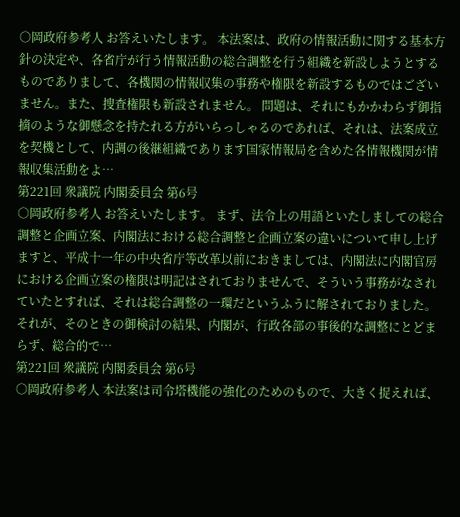○岡政府参考人 お答えいたします。 本法案は、政府の情報活動に関する基本方針の決定や、各省庁が行う情報活動の総合調整を行う組織を新設しようとするものでありまして、各機関の情報収集の事務や権限を新設するものではございません。また、捜査権限も新設されません。 問題は、それにもかかわらず御指摘のような御懸念を持たれる方がいらっしゃるのであれば、それは、法案成立を契機として、内調の後継組織であります国家情報局を含めた各情報機関が情報収集活動をよ…
第221回 衆議院 内閣委員会 第6号
○岡政府参考人 お答えいたします。 まず、法令上の用語といたしましての総合調整と企画立案、内閣法における総合調整と企画立案の違いについて申し上げますと、平成十一年の中央省庁等改革以前におきましては、内閣法に内閣官房における企画立案の権限は明記はされておりませんで、そういう事務がなされていたとすれば、それは総合調整の一環だというふうに解されておりました。 それが、そのときの御検討の結果、内閣が、行政各部の事後的な調整にとどまらず、総合的で…
第221回 衆議院 内閣委員会 第6号
○岡政府参考人 本法案は司令塔機能の強化のためのもので、大きく捉えれば、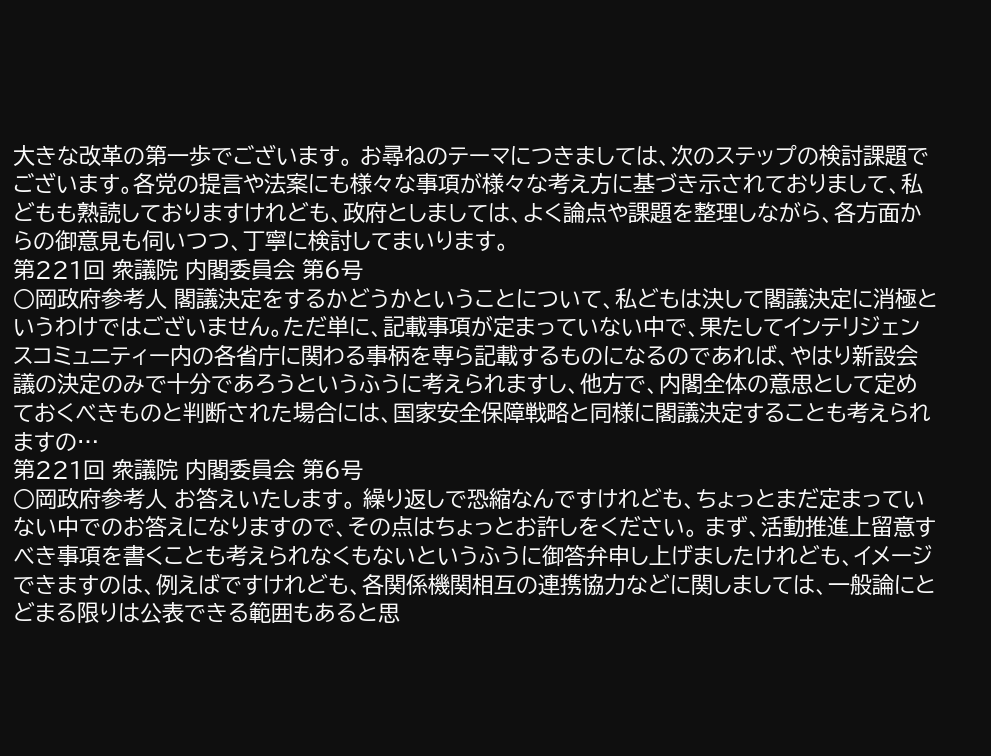大きな改革の第一歩でございます。 お尋ねのテーマにつきましては、次のステップの検討課題でございます。各党の提言や法案にも様々な事項が様々な考え方に基づき示されておりまして、私どもも熟読しておりますけれども、政府としましては、よく論点や課題を整理しながら、各方面からの御意見も伺いつつ、丁寧に検討してまいります。
第221回 衆議院 内閣委員会 第6号
○岡政府参考人 閣議決定をするかどうかということについて、私どもは決して閣議決定に消極というわけではございません。ただ単に、記載事項が定まっていない中で、果たしてインテリジェンスコミュニティー内の各省庁に関わる事柄を専ら記載するものになるのであれば、やはり新設会議の決定のみで十分であろうというふうに考えられますし、他方で、内閣全体の意思として定めておくべきものと判断された場合には、国家安全保障戦略と同様に閣議決定することも考えられますの…
第221回 衆議院 内閣委員会 第6号
○岡政府参考人 お答えいたします。 繰り返しで恐縮なんですけれども、ちょっとまだ定まっていない中でのお答えになりますので、その点はちょっとお許しをください。 まず、活動推進上留意すべき事項を書くことも考えられなくもないというふうに御答弁申し上げましたけれども、イメージできますのは、例えばですけれども、各関係機関相互の連携協力などに関しましては、一般論にとどまる限りは公表できる範囲もあると思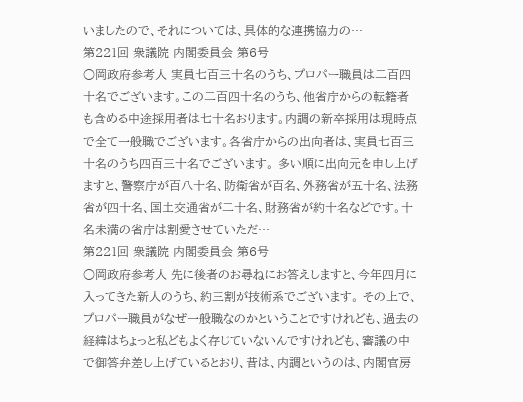いましたので、それについては、具体的な連携協力の…
第221回 衆議院 内閣委員会 第6号
○岡政府参考人 実員七百三十名のうち、プロパー職員は二百四十名でございます。この二百四十名のうち、他省庁からの転籍者も含める中途採用者は七十名おります。内調の新卒採用は現時点で全て一般職でございます。各省庁からの出向者は、実員七百三十名のうち四百三十名でございます。 多い順に出向元を申し上げますと、警察庁が百八十名、防衛省が百名、外務省が五十名、法務省が四十名、国土交通省が二十名、財務省が約十名などです。十名未満の省庁は割愛させていただ…
第221回 衆議院 内閣委員会 第6号
○岡政府参考人 先に後者のお尋ねにお答えしますと、今年四月に入ってきた新人のうち、約三割が技術系でございます。 その上で、プロパー職員がなぜ一般職なのかということですけれども、過去の経緯はちょっと私どもよく存じていないんですけれども、審議の中で御答弁差し上げているとおり、昔は、内調というのは、内閣官房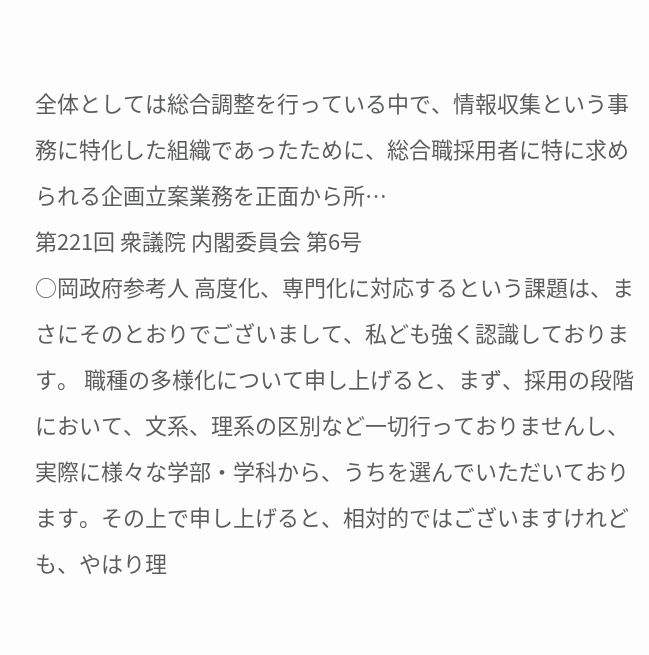全体としては総合調整を行っている中で、情報収集という事務に特化した組織であったために、総合職採用者に特に求められる企画立案業務を正面から所…
第221回 衆議院 内閣委員会 第6号
○岡政府参考人 高度化、専門化に対応するという課題は、まさにそのとおりでございまして、私ども強く認識しております。 職種の多様化について申し上げると、まず、採用の段階において、文系、理系の区別など一切行っておりませんし、実際に様々な学部・学科から、うちを選んでいただいております。その上で申し上げると、相対的ではございますけれども、やはり理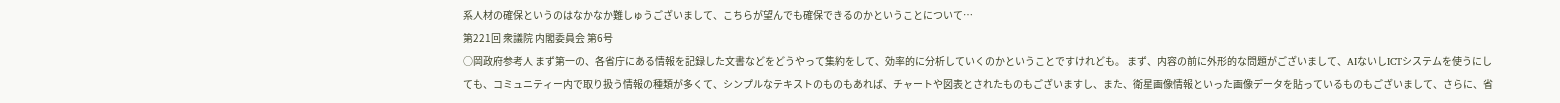系人材の確保というのはなかなか難しゅうございまして、こちらが望んでも確保できるのかということについて…
第221回 衆議院 内閣委員会 第6号
○岡政府参考人 まず第一の、各省庁にある情報を記録した文書などをどうやって集約をして、効率的に分析していくのかということですけれども。 まず、内容の前に外形的な問題がございまして、AIないしICTシステムを使うにしても、コミュニティー内で取り扱う情報の種類が多くて、シンプルなテキストのものもあれば、チャートや図表とされたものもございますし、また、衛星画像情報といった画像データを貼っているものもございまして、さらに、省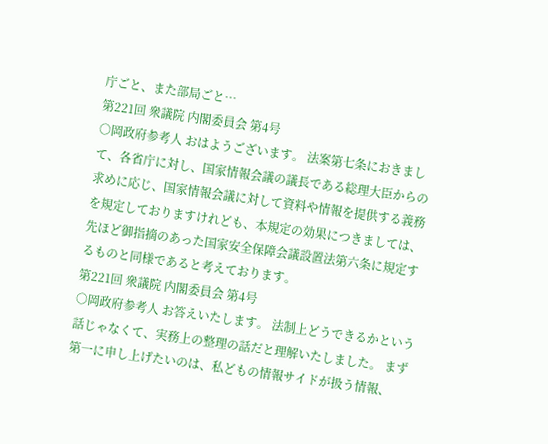庁ごと、また部局ごと…
第221回 衆議院 内閣委員会 第4号
○岡政府参考人 おはようございます。 法案第七条におきまして、各省庁に対し、国家情報会議の議長である総理大臣からの求めに応じ、国家情報会議に対して資料や情報を提供する義務を規定しておりますけれども、本規定の効果につきましては、先ほど御指摘のあった国家安全保障会議設置法第六条に規定するものと同様であると考えております。
第221回 衆議院 内閣委員会 第4号
○岡政府参考人 お答えいたします。 法制上どうできるかという話じゃなくて、実務上の整理の話だと理解いたしました。 まず第一に申し上げたいのは、私どもの情報サイドが扱う情報、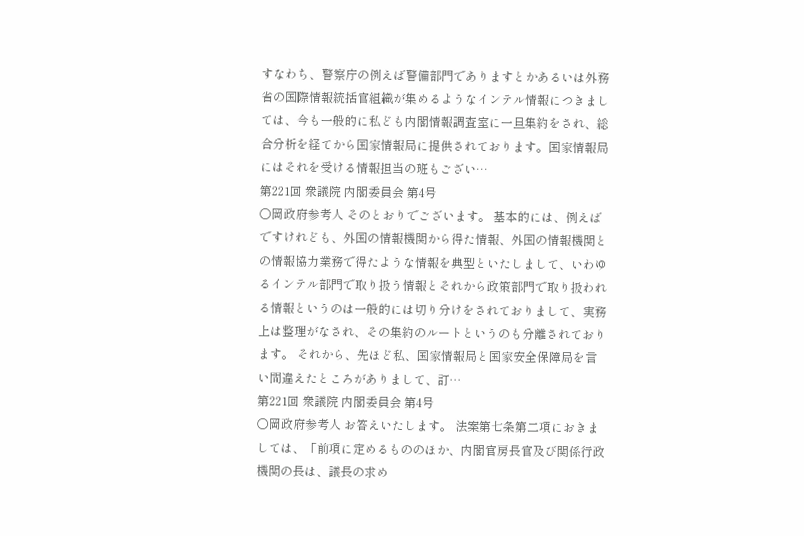すなわち、警察庁の例えば警備部門でありますとかあるいは外務省の国際情報統括官組織が集めるようなインテル情報につきましては、今も一般的に私ども内閣情報調査室に一旦集約をされ、総合分析を経てから国家情報局に提供されております。国家情報局にはそれを受ける情報担当の班もござい…
第221回 衆議院 内閣委員会 第4号
○岡政府参考人 そのとおりでございます。 基本的には、例えばですけれども、外国の情報機関から得た情報、外国の情報機関との情報協力業務で得たような情報を典型といたしまして、いわゆるインテル部門で取り扱う情報とそれから政策部門で取り扱われる情報というのは一般的には切り分けをされておりまして、実務上は整理がなされ、その集約のルートというのも分離されております。 それから、先ほど私、国家情報局と国家安全保障局を言い間違えたところがありまして、訂…
第221回 衆議院 内閣委員会 第4号
○岡政府参考人 お答えいたします。 法案第七条第二項におきましては、「前項に定めるもののほか、内閣官房長官及び関係行政機関の長は、議長の求め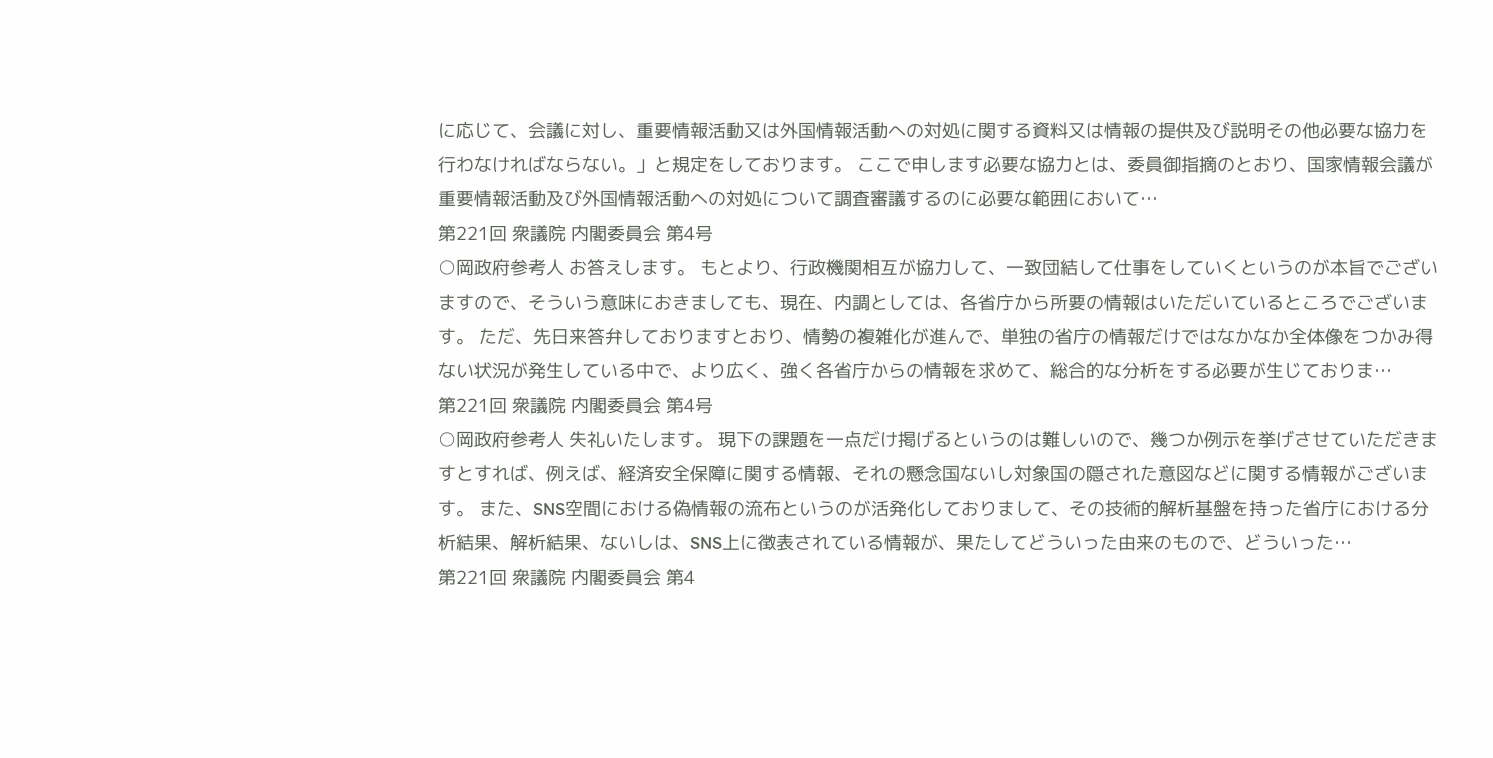に応じて、会議に対し、重要情報活動又は外国情報活動への対処に関する資料又は情報の提供及び説明その他必要な協力を行わなければならない。」と規定をしております。 ここで申します必要な協力とは、委員御指摘のとおり、国家情報会議が重要情報活動及び外国情報活動への対処について調査審議するのに必要な範囲において…
第221回 衆議院 内閣委員会 第4号
○岡政府参考人 お答えします。 もとより、行政機関相互が協力して、一致団結して仕事をしていくというのが本旨でございますので、そういう意味におきましても、現在、内調としては、各省庁から所要の情報はいただいているところでございます。 ただ、先日来答弁しておりますとおり、情勢の複雑化が進んで、単独の省庁の情報だけではなかなか全体像をつかみ得ない状況が発生している中で、より広く、強く各省庁からの情報を求めて、総合的な分析をする必要が生じておりま…
第221回 衆議院 内閣委員会 第4号
○岡政府参考人 失礼いたします。 現下の課題を一点だけ掲げるというのは難しいので、幾つか例示を挙げさせていただきますとすれば、例えば、経済安全保障に関する情報、それの懸念国ないし対象国の隠された意図などに関する情報がございます。 また、SNS空間における偽情報の流布というのが活発化しておりまして、その技術的解析基盤を持った省庁における分析結果、解析結果、ないしは、SNS上に徴表されている情報が、果たしてどういった由来のもので、どういった…
第221回 衆議院 内閣委員会 第4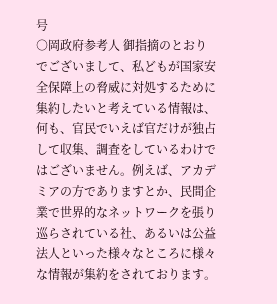号
○岡政府参考人 御指摘のとおりでございまして、私どもが国家安全保障上の脅威に対処するために集約したいと考えている情報は、何も、官民でいえば官だけが独占して収集、調査をしているわけではございません。例えば、アカデミアの方でありますとか、民間企業で世界的なネットワークを張り巡らされている社、あるいは公益法人といった様々なところに様々な情報が集約をされております。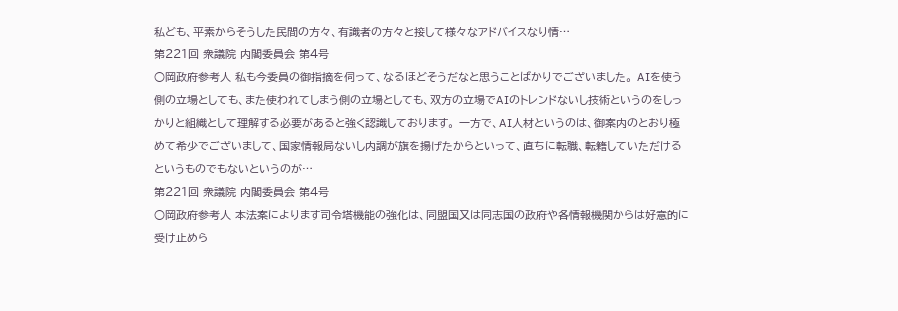私ども、平素からそうした民間の方々、有識者の方々と接して様々なアドバイスなり情…
第221回 衆議院 内閣委員会 第4号
○岡政府参考人 私も今委員の御指摘を伺って、なるほどそうだなと思うことばかりでございました。 AIを使う側の立場としても、また使われてしまう側の立場としても、双方の立場でAIのトレンドないし技術というのをしっかりと組織として理解する必要があると強く認識しております。 一方で、AI人材というのは、御案内のとおり極めて希少でございまして、国家情報局ないし内調が旗を揚げたからといって、直ちに転職、転籍していただけるというものでもないというのが…
第221回 衆議院 内閣委員会 第4号
○岡政府参考人 本法案によります司令塔機能の強化は、同盟国又は同志国の政府や各情報機関からは好意的に受け止めら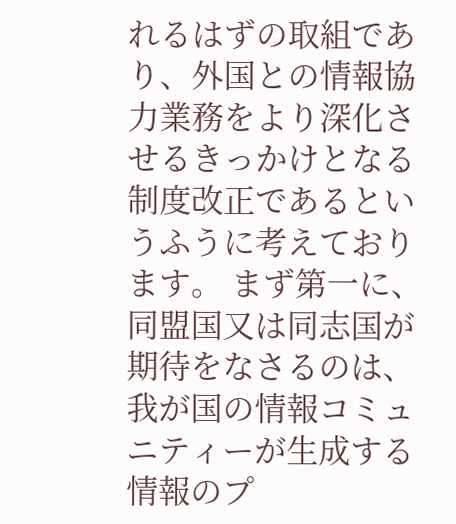れるはずの取組であり、外国との情報協力業務をより深化させるきっかけとなる制度改正であるというふうに考えております。 まず第一に、同盟国又は同志国が期待をなさるのは、我が国の情報コミュニティーが生成する情報のプ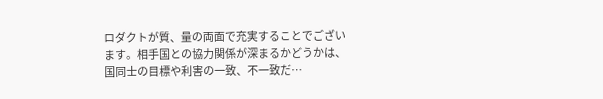ロダクトが質、量の両面で充実することでございます。相手国との協力関係が深まるかどうかは、国同士の目標や利害の一致、不一致だ…